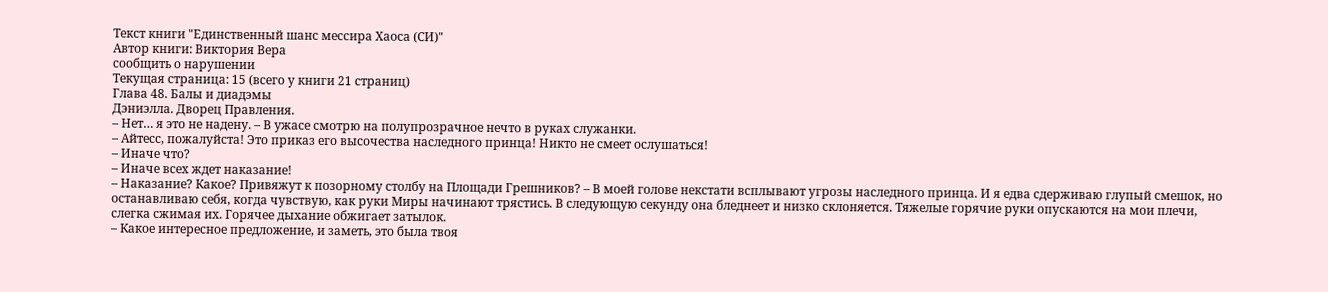Текст книги "Единственный шанс мессира Хаоса (СИ)"
Автор книги: Виктория Вера
сообщить о нарушении
Текущая страница: 15 (всего у книги 21 страниц)
Глава 48. Балы и диадэмы
Дэниэлла. Дворец Правления.
– Нет… я это не надену. – В ужасе смотрю на полупрозрачное нечто в руках служанки.
– Айтесс, пожалуйста! Это приказ его высочества наследного принца! Никто не смеет ослушаться!
– Иначе что?
– Иначе всех ждет наказание!
– Наказание? Какое? Привяжут к позорному столбу на Площади Грешников? – В моей голове некстати всплывают угрозы наследного принца. И я едва сдерживаю глупый смешок, но останавливаю себя, когда чувствую, как руки Миры начинают трястись. В следующую секунду она бледнеет и низко склоняется. Тяжелые горячие руки опускаются на мои плечи, слегка сжимая их. Горячее дыхание обжигает затылок.
– Какое интересное предложение, и заметь, это была твоя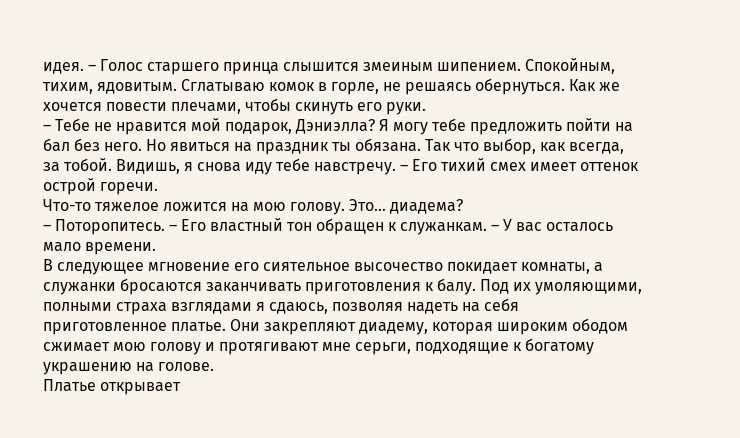идея. – Голос старшего принца слышится змеиным шипением. Спокойным, тихим, ядовитым. Сглатываю комок в горле, не решаясь обернуться. Как же хочется повести плечами, чтобы скинуть его руки.
– Тебе не нравится мой подарок, Дэниэлла? Я могу тебе предложить пойти на бал без него. Но явиться на праздник ты обязана. Так что выбор, как всегда, за тобой. Видишь, я снова иду тебе навстречу. – Его тихий смех имеет оттенок острой горечи.
Что-то тяжелое ложится на мою голову. Это… диадема?
– Поторопитесь. – Его властный тон обращен к служанкам. – У вас осталось мало времени.
В следующее мгновение его сиятельное высочество покидает комнаты, а служанки бросаются заканчивать приготовления к балу. Под их умоляющими, полными страха взглядами я сдаюсь, позволяя надеть на себя приготовленное платье. Они закрепляют диадему, которая широким ободом сжимает мою голову и протягивают мне серьги, подходящие к богатому украшению на голове.
Платье открывает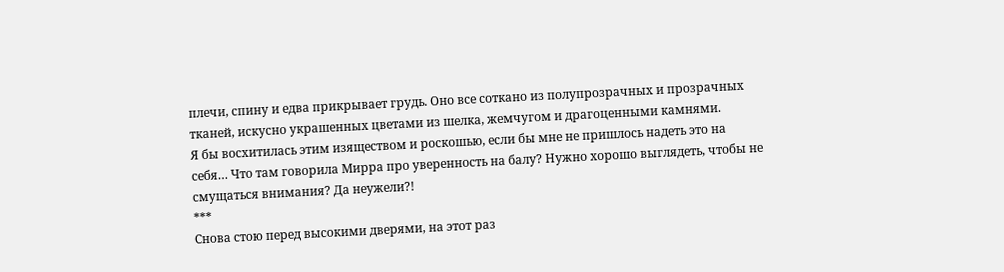плечи, спину и едва прикрывает грудь. Оно все соткано из полупрозрачных и прозрачных тканей, искусно украшенных цветами из шелка, жемчугом и драгоценными камнями.
Я бы восхитилась этим изяществом и роскошью, если бы мне не пришлось надеть это на себя… Что там говорила Мирра про уверенность на балу? Нужно хорошо выглядеть, чтобы не смущаться внимания? Да неужели?!
***
Снова стою перед высокими дверями, на этот раз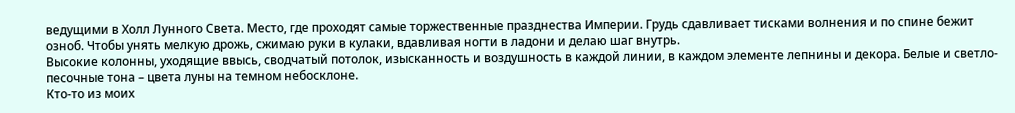ведущими в Холл Лунного Света. Место, где проходят самые торжественные празднества Империи. Грудь сдавливает тисками волнения и по спине бежит озноб. Чтобы унять мелкую дрожь, сжимаю руки в кулаки, вдавливая ногти в ладони и делаю шаг внутрь.
Высокие колонны, уходящие ввысь, сводчатый потолок, изысканность и воздушность в каждой линии, в каждом элементе лепнины и декора. Белые и светло-песочные тона – цвета луны на темном небосклоне.
Кто-то из моих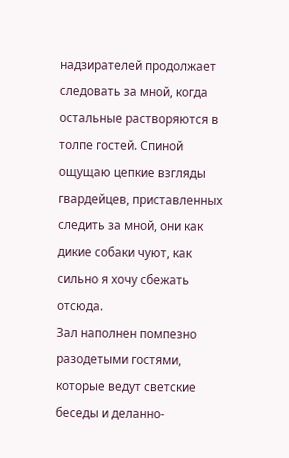надзирателей продолжает следовать за мной, когда остальные растворяются в толпе гостей. Спиной ощущаю цепкие взгляды гвардейцев, приставленных следить за мной, они как дикие собаки чуют, как сильно я хочу сбежать отсюда.
Зал наполнен помпезно разодетыми гостями, которые ведут светские беседы и деланно-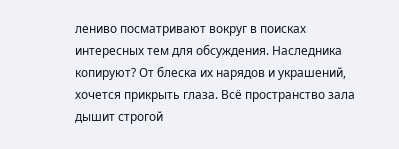лениво посматривают вокруг в поисках интересных тем для обсуждения. Наследника копируют? От блеска их нарядов и украшений, хочется прикрыть глаза. Всё пространство зала дышит строгой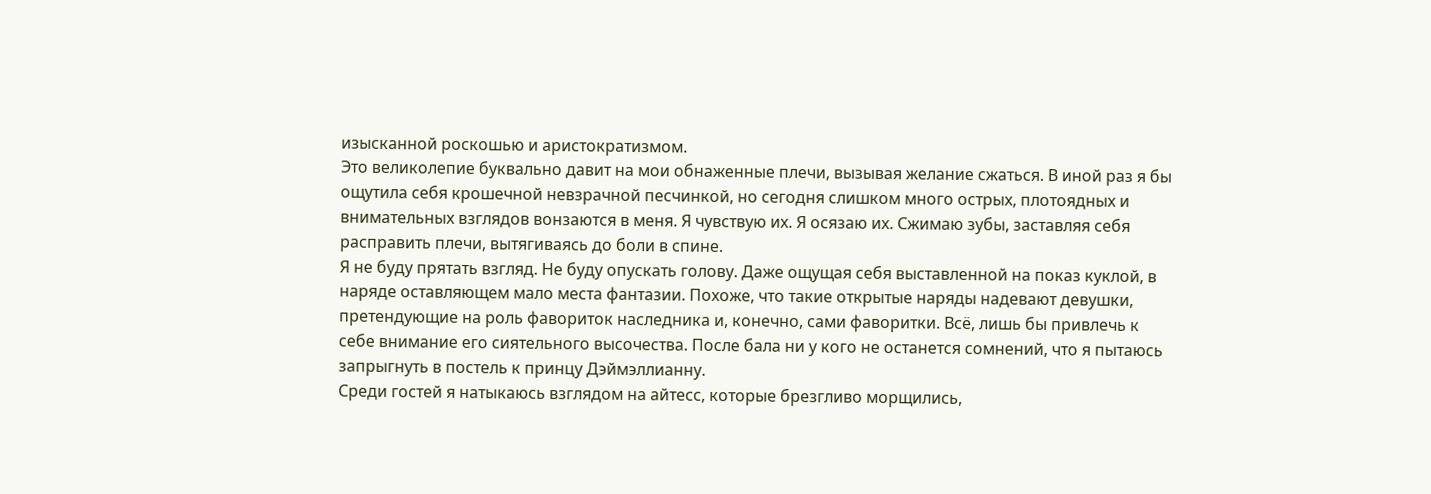изысканной роскошью и аристократизмом.
Это великолепие буквально давит на мои обнаженные плечи, вызывая желание сжаться. В иной раз я бы ощутила себя крошечной невзрачной песчинкой, но сегодня слишком много острых, плотоядных и внимательных взглядов вонзаются в меня. Я чувствую их. Я осязаю их. Сжимаю зубы, заставляя себя расправить плечи, вытягиваясь до боли в спине.
Я не буду прятать взгляд. Не буду опускать голову. Даже ощущая себя выставленной на показ куклой, в наряде оставляющем мало места фантазии. Похоже, что такие открытые наряды надевают девушки, претендующие на роль фавориток наследника и, конечно, сами фаворитки. Всё, лишь бы привлечь к себе внимание его сиятельного высочества. После бала ни у кого не останется сомнений, что я пытаюсь запрыгнуть в постель к принцу Дэймэллианну.
Среди гостей я натыкаюсь взглядом на айтесс, которые брезгливо морщились,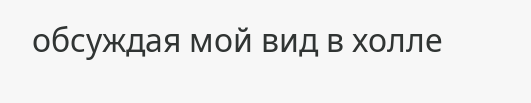обсуждая мой вид в холле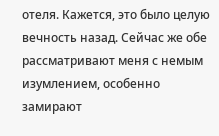отеля. Кажется, это было целую вечность назад. Сейчас же обе рассматривают меня с немым изумлением, особенно замирают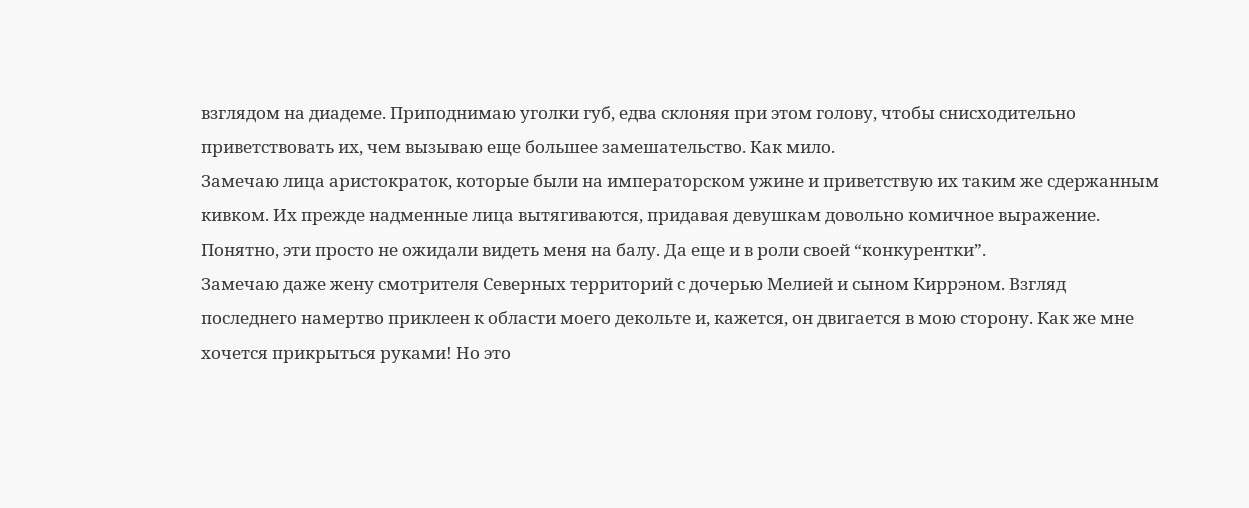взглядом на диадеме. Приподнимаю уголки губ, едва склоняя при этом голову, чтобы снисходительно приветствовать их, чем вызываю еще большее замешательство. Как мило.
Замечаю лица аристократок, которые были на императорском ужине и приветствую их таким же сдержанным кивком. Их прежде надменные лица вытягиваются, придавая девушкам довольно комичное выражение. Понятно, эти просто не ожидали видеть меня на балу. Да еще и в роли своей “конкурентки”.
Замечаю даже жену смотрителя Северных территорий с дочерью Мелией и сыном Киррэном. Взгляд последнего намертво приклеен к области моего декольте и, кажется, он двигается в мою сторону. Как же мне хочется прикрыться руками! Но это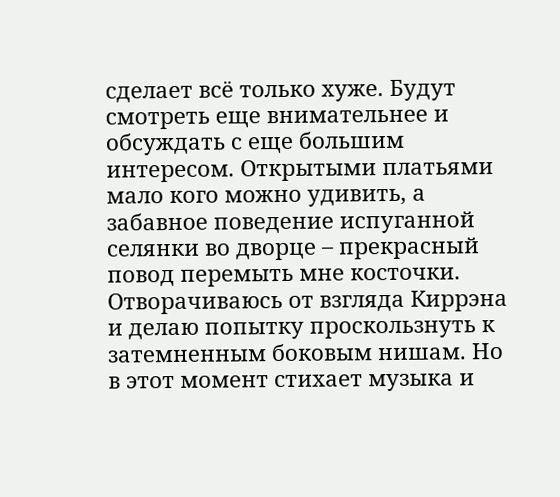сделает всё только хуже. Будут смотреть еще внимательнее и обсуждать с еще большим интересом. Открытыми платьями мало кого можно удивить, а забавное поведение испуганной селянки во дворце – прекрасный повод перемыть мне косточки.
Отворачиваюсь от взгляда Киррэна и делаю попытку проскользнуть к затемненным боковым нишам. Но в этот момент стихает музыка и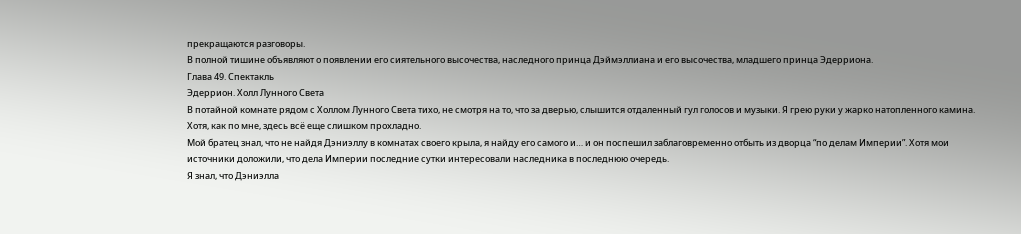прекращаются разговоры.
В полной тишине объявляют о появлении его сиятельного высочества, наследного принца Дэймэллиана и его высочества, младшего принца Эдерриона.
Глава 49. Cпектакль
Эдеррион. Холл Лунного Света
В потайной комнате рядом с Холлом Лунного Света тихо, не смотря на то, что за дверью, слышится отдаленный гул голосов и музыки. Я грею руки у жарко натопленного камина. Хотя, как по мне, здесь всё еще слишком прохладно.
Мой братец знал, что не найдя Дэниэллу в комнатах своего крыла, я найду его самого и… и он поспешил заблаговременно отбыть из дворца “по делам Империи”. Хотя мои источники доложили, что дела Империи последние сутки интересовали наследника в последнюю очередь.
Я знал, что Дэниэлла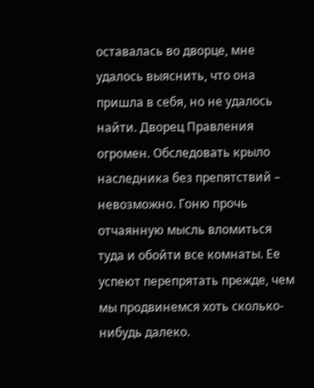оставалась во дворце, мне удалось выяснить, что она пришла в себя, но не удалось найти. Дворец Правления огромен. Обследовать крыло наследника без препятствий – невозможно. Гоню прочь отчаянную мысль вломиться туда и обойти все комнаты. Ее успеют перепрятать прежде, чем мы продвинемся хоть сколько-нибудь далеко.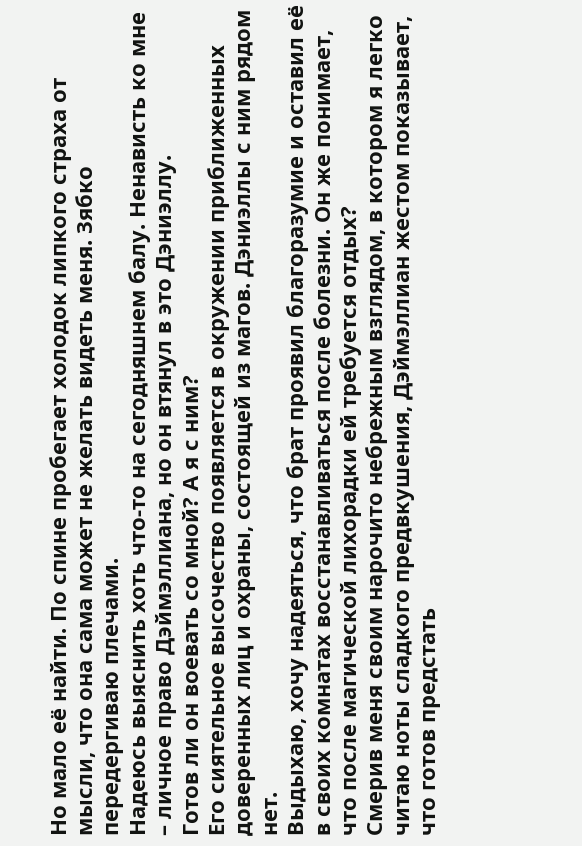Но мало её найти. По спине пробегает холодок липкого страха от мысли, что она сама может не желать видеть меня. Зябко передергиваю плечами.
Надеюсь выяснить хоть что-то на сегодняшнем балу. Ненависть ко мне – личное право Дэймэллиана, но он втянул в это Дэниэллу.
Готов ли он воевать со мной? А я с ним?
Его сиятельное высочество появляется в окружении приближенных доверенных лиц и охраны, состоящей из магов. Дэниэллы с ним рядом нет.
Выдыхаю, хочу надеяться, что брат проявил благоразумие и оставил её в своих комнатах восстанавливаться после болезни. Он же понимает, что после магической лихорадки ей требуется отдых?
Смерив меня своим нарочито небрежным взглядом, в котором я легко читаю ноты сладкого предвкушения, Дэймэллиан жестом показывает, что готов предстать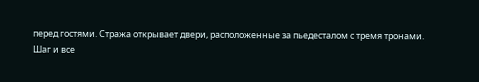перед гостями. Стража открывает двери, расположенные за пьедесталом с тремя тронами.
Шаг и все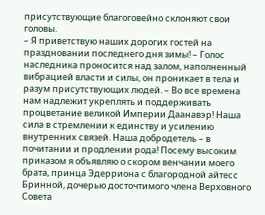присутствующие благоговейно склоняют свои головы.
– Я приветствую наших дорогих гостей на праздновании последнего дня зимы! – Голос наследника проносится над залом, наполненный вибрацией власти и силы, он проникает в тела и разум присутствующих людей. – Во все времена нам надлежит укреплять и поддерживать процветание великой Империи Даанавэр! Наша сила в стремлении к единству и усилению внутренних связей. Наша добродетель – в почитании и продлении рода! Посему высоким приказом я объявляю о скором венчании моего брата, принца Эдерриона с благородной айтесс Бринной, дочерью досточтимого члена Верховного Совета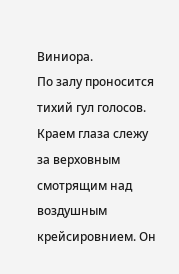Виниора.
По залу проносится тихий гул голосов. Краем глаза слежу за верховным смотрящим над воздушным крейсировнием. Он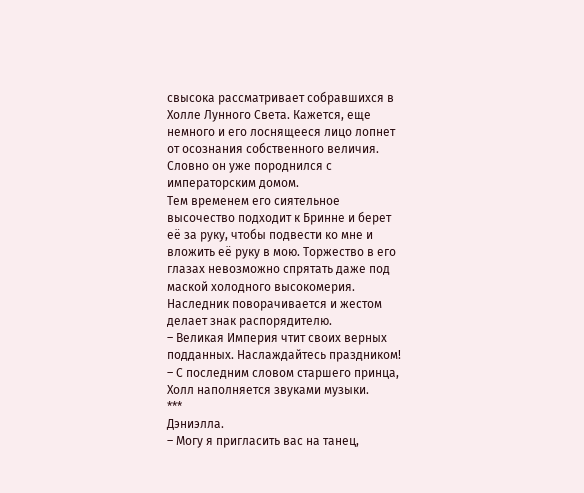свысока рассматривает собравшихся в Холле Лунного Света. Кажется, еще немного и его лоснящееся лицо лопнет от осознания собственного величия. Словно он уже породнился с императорским домом.
Тем временем его сиятельное высочество подходит к Бринне и берет её за руку, чтобы подвести ко мне и вложить её руку в мою. Торжество в его глазах невозможно спрятать даже под маской холодного высокомерия. Наследник поворачивается и жестом делает знак распорядителю.
– Великая Империя чтит своих верных подданных. Наслаждайтесь праздником! – С последним словом старшего принца, Холл наполняется звуками музыки.
***
Дэниэлла.
– Могу я пригласить вас на танец,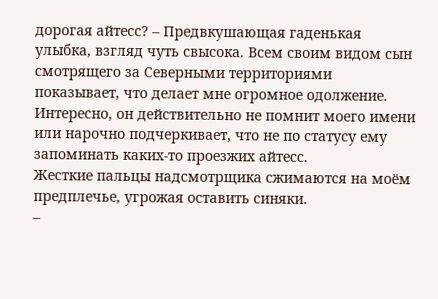дорогая айтесс? – Предвкушающая гаденькая улыбка, взгляд чуть свысока. Всем своим видом сын смотрящего за Северными территориями показывает, что делает мне огромное одолжение. Интересно, он действительно не помнит моего имени или нарочно подчеркивает, что не по статусу ему запоминать каких-то проезжих айтесс.
Жесткие пальцы надсмотрщика сжимаются на моём предплечье, угрожая оставить синяки.
–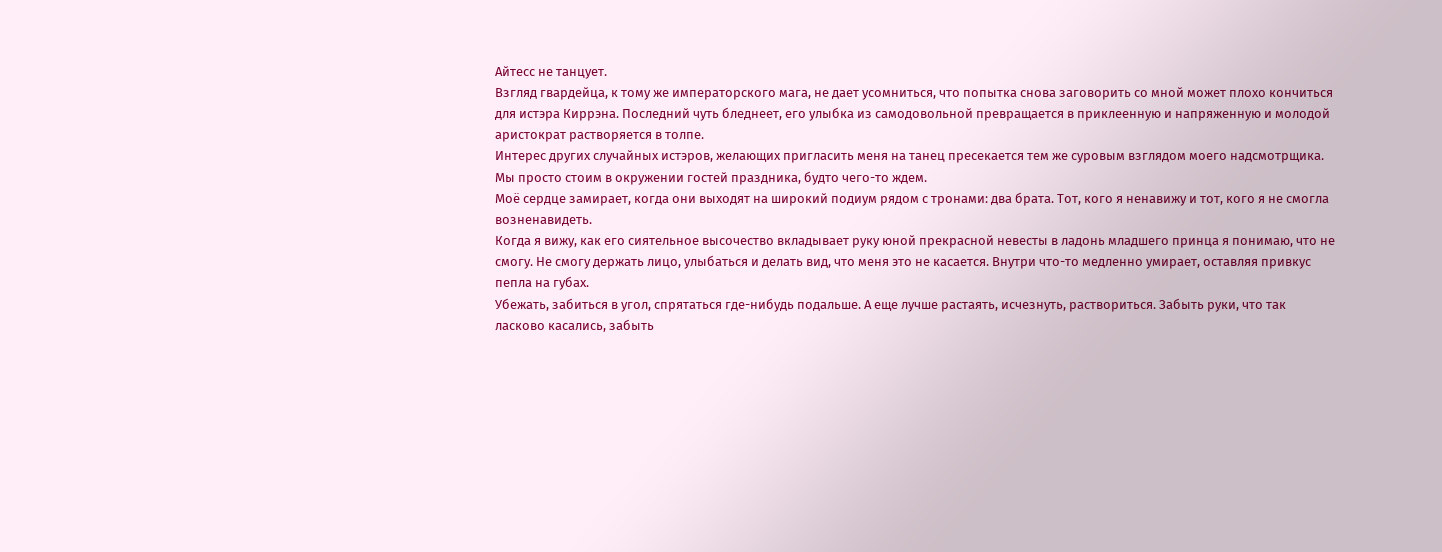Айтесс не танцует.
Взгляд гвардейца, к тому же императорского мага, не дает усомниться, что попытка снова заговорить со мной может плохо кончиться для истэра Киррэна. Последний чуть бледнеет, его улыбка из самодовольной превращается в приклеенную и напряженную и молодой аристократ растворяется в толпе.
Интерес других случайных истэров, желающих пригласить меня на танец пресекается тем же суровым взглядом моего надсмотрщика. Мы просто стоим в окружении гостей праздника, будто чего-то ждем.
Моё сердце замирает, когда они выходят на широкий подиум рядом с тронами: два брата. Тот, кого я ненавижу и тот, кого я не смогла возненавидеть.
Когда я вижу, как его сиятельное высочество вкладывает руку юной прекрасной невесты в ладонь младшего принца я понимаю, что не смогу. Не смогу держать лицо, улыбаться и делать вид, что меня это не касается. Внутри что-то медленно умирает, оставляя привкус пепла на губах.
Убежать, забиться в угол, спрятаться где-нибудь подальше. А еще лучше растаять, исчезнуть, раствориться. Забыть руки, что так ласково касались, забыть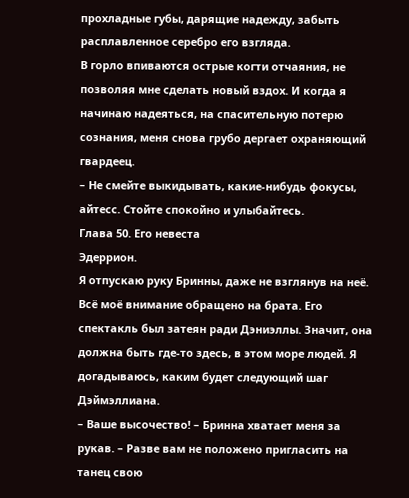прохладные губы, дарящие надежду, забыть расплавленное серебро его взгляда.
В горло впиваются острые когти отчаяния, не позволяя мне сделать новый вздох. И когда я начинаю надеяться, на спасительную потерю сознания, меня снова грубо дергает охраняющий гвардеец.
– Не смейте выкидывать, какие-нибудь фокусы, айтесс. Стойте спокойно и улыбайтесь.
Глава 50. Его невеста
Эдеррион.
Я отпускаю руку Бринны, даже не взглянув на неё. Всё моё внимание обращено на брата. Его спектакль был затеян ради Дэниэллы. Значит, она должна быть где-то здесь, в этом море людей. Я догадываюсь, каким будет следующий шаг Дэймэллиана.
– Ваше высочество! – Бринна хватает меня за рукав. – Разве вам не положено пригласить на танец свою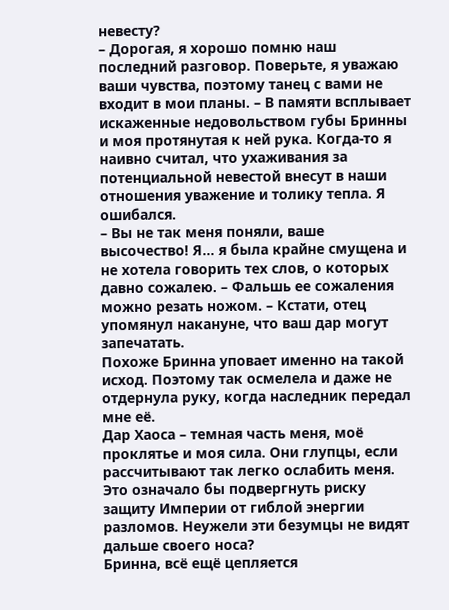невесту?
– Дорогая, я хорошо помню наш последний разговор. Поверьте, я уважаю ваши чувства, поэтому танец с вами не входит в мои планы. – В памяти всплывает искаженные недовольством губы Бринны и моя протянутая к ней рука. Когда-то я наивно считал, что ухаживания за потенциальной невестой внесут в наши отношения уважение и толику тепла. Я ошибался.
– Вы не так меня поняли, ваше высочество! Я… я была крайне смущена и не хотела говорить тех слов, о которых давно сожалею. – Фальшь ее сожаления можно резать ножом. – Кстати, отец упомянул накануне, что ваш дар могут запечатать.
Похоже Бринна уповает именно на такой исход. Поэтому так осмелела и даже не отдернула руку, когда наследник передал мне её.
Дар Хаоса – темная часть меня, моё проклятье и моя сила. Они глупцы, если рассчитывают так легко ослабить меня. Это означало бы подвергнуть риску защиту Империи от гиблой энергии разломов. Неужели эти безумцы не видят дальше своего носа?
Бринна, всё ещё цепляется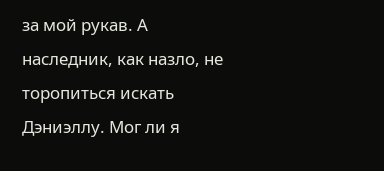за мой рукав. А наследник, как назло, не торопиться искать Дэниэллу. Мог ли я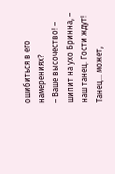ошибиться в его намерениях?
– Ваше высочество! – шипит на ухо Бринна, – наш танец. Гости ждут!
Танец… может,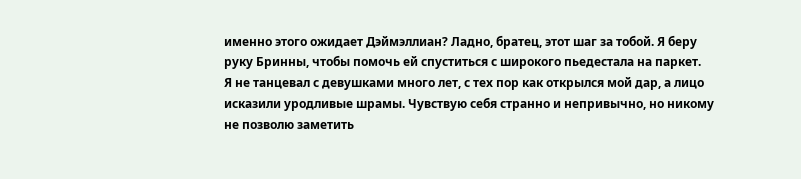именно этого ожидает Дэймэллиан? Ладно, братец, этот шаг за тобой. Я беру руку Бринны, чтобы помочь ей спуститься с широкого пьедестала на паркет.
Я не танцевал с девушками много лет, с тех пор как открылся мой дар, а лицо исказили уродливые шрамы. Чувствую себя странно и непривычно, но никому не позволю заметить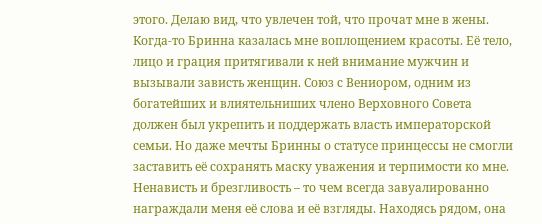этого. Делаю вид, что увлечен той, что прочат мне в жены.
Когда-то Бринна казалась мне воплощением красоты. Её тело, лицо и грация притягивали к ней внимание мужчин и вызывали зависть женщин. Союз с Вениором, одним из богатейших и влиятельниших члено Верховного Совета должен был укрепить и поддержать власть императорской семьи. Но даже мечты Бринны о статусе принцессы не смогли заставить её сохранять маску уважения и терпимости ко мне. Ненависть и брезгливость – то чем всегда завуалированно награждали меня её слова и её взгляды. Находясь рядом, она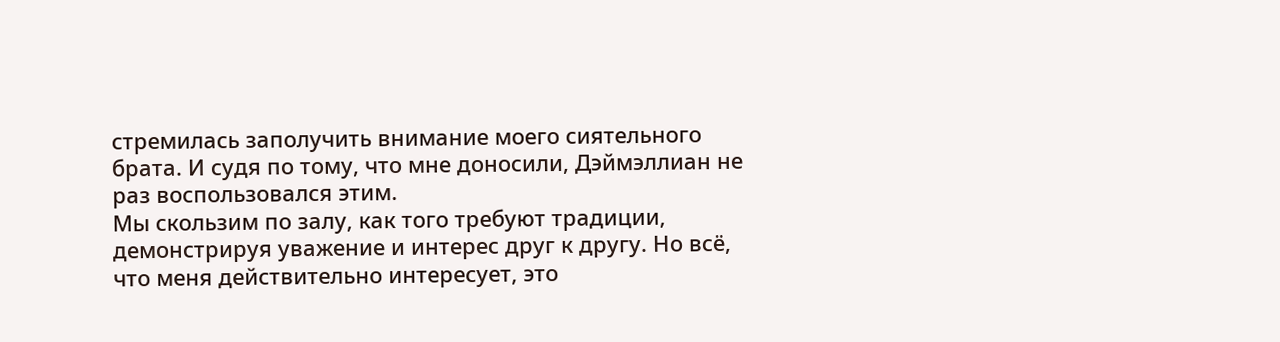стремилась заполучить внимание моего сиятельного брата. И судя по тому, что мне доносили, Дэймэллиан не раз воспользовался этим.
Мы скользим по залу, как того требуют традиции, демонстрируя уважение и интерес друг к другу. Но всё, что меня действительно интересует, это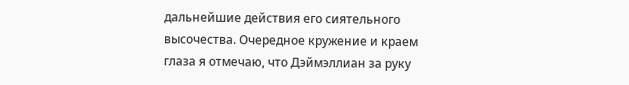дальнейшие действия его сиятельного высочества. Очередное кружение и краем глаза я отмечаю, что Дэймэллиан за руку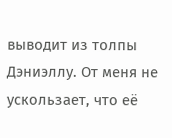выводит из толпы Дэниэллу. От меня не ускользает, что её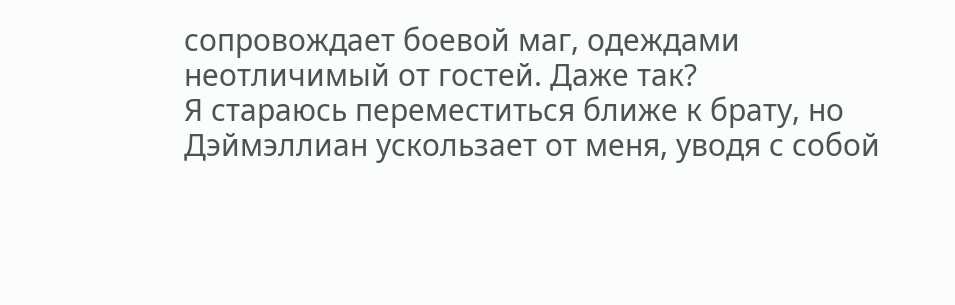сопровождает боевой маг, одеждами неотличимый от гостей. Даже так?
Я стараюсь переместиться ближе к брату, но Дэймэллиан ускользает от меня, уводя с собой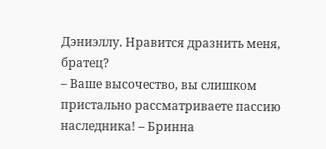Дэниэллу. Нравится дразнить меня, братец?
– Ваше высочество, вы слишком пристально рассматриваете пассию наследника! – Бринна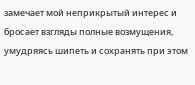замечает мой неприкрытый интерес и бросает взгляды полные возмущения, умудряясь шипеть и сохранять при этом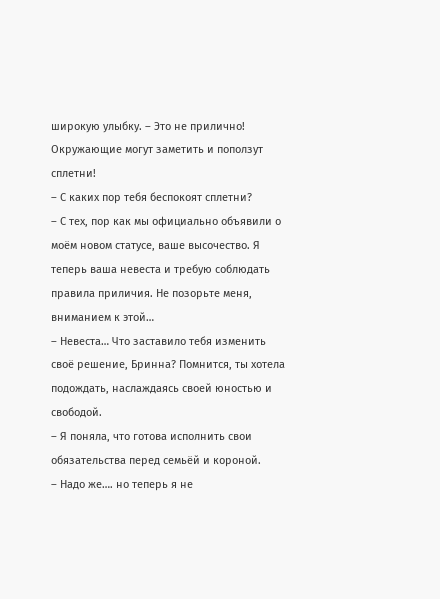широкую улыбку. – Это не прилично! Окружающие могут заметить и поползут сплетни!
– С каких пор тебя беспокоят сплетни?
– С тех, пор как мы официально объявили о моём новом статусе, ваше высочество. Я теперь ваша невеста и требую соблюдать правила приличия. Не позорьте меня, вниманием к этой…
– Невеста… Что заставило тебя изменить своё решение, Бринна? Помнится, ты хотела подождать, наслаждаясь своей юностью и свободой.
– Я поняла, что готова исполнить свои обязательства перед семьёй и короной.
– Надо же…. но теперь я не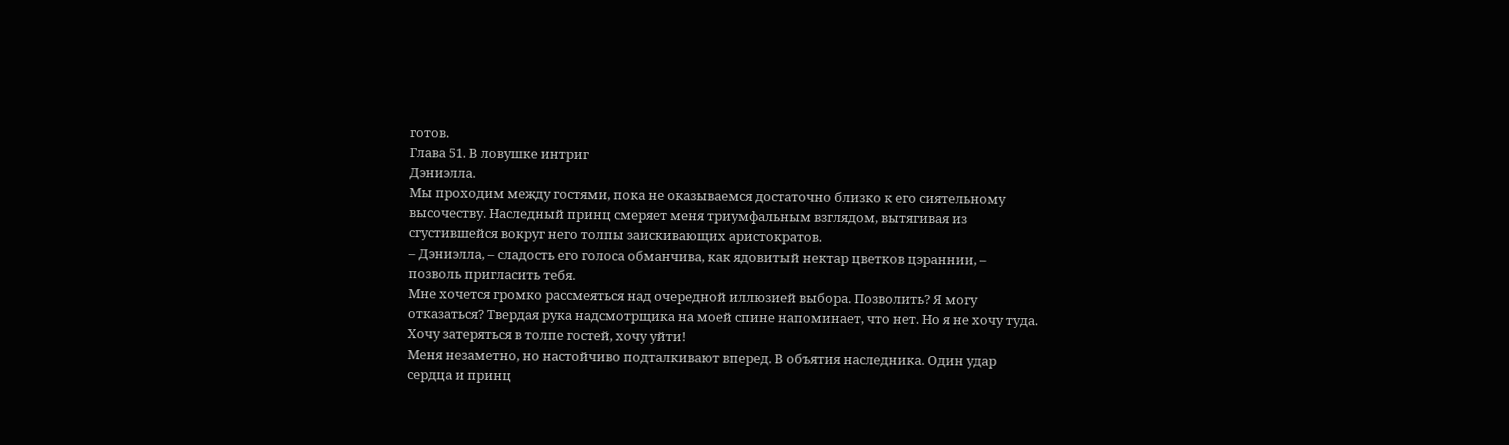готов.
Глава 51. В ловушке интриг
Дэниэлла.
Мы проходим между гостями, пока не оказываемся достаточно близко к его сиятельному высочеству. Наследный принц смеряет меня триумфальным взглядом, вытягивая из сгустившейся вокруг него толпы заискивающих аристократов.
– Дэниэлла, – сладость его голоса обманчива, как ядовитый нектар цветков цэраннии, – позволь пригласить тебя.
Мне хочется громко рассмеяться над очередной иллюзией выбора. Позволить? Я могу отказаться? Твердая рука надсмотрщика на моей спине напоминает, что нет. Но я не хочу туда. Хочу затеряться в толпе гостей, хочу уйти!
Меня незаметно, но настойчиво подталкивают вперед. В объятия наследника. Один удар сердца и принц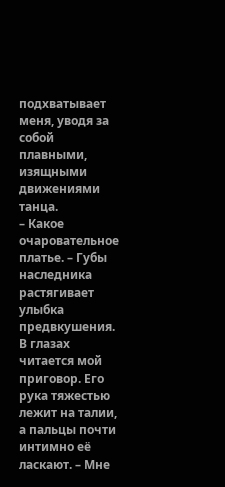подхватывает меня, уводя за собой плавными, изящными движениями танца.
– Какое очаровательное платье. – Губы наследника растягивает улыбка предвкушения. В глазах читается мой приговор. Его рука тяжестью лежит на талии, а пальцы почти интимно её ласкают. – Мне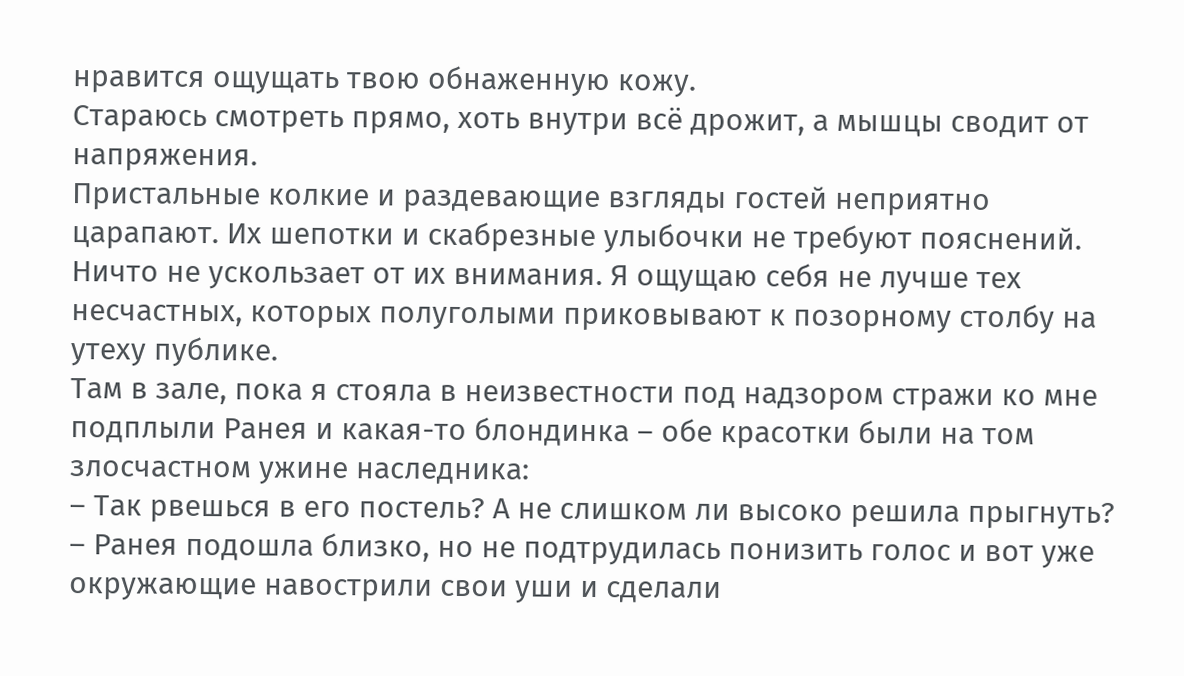нравится ощущать твою обнаженную кожу.
Стараюсь смотреть прямо, хоть внутри всё дрожит, а мышцы сводит от напряжения.
Пристальные колкие и раздевающие взгляды гостей неприятно царапают. Их шепотки и скабрезные улыбочки не требуют пояснений. Ничто не ускользает от их внимания. Я ощущаю себя не лучше тех несчастных, которых полуголыми приковывают к позорному столбу на утеху публике.
Там в зале, пока я стояла в неизвестности под надзором стражи ко мне подплыли Ранея и какая-то блондинка – обе красотки были на том злосчастном ужине наследника:
– Так рвешься в его постель? А не слишком ли высоко решила прыгнуть? – Ранея подошла близко, но не подтрудилась понизить голос и вот уже окружающие навострили свои уши и сделали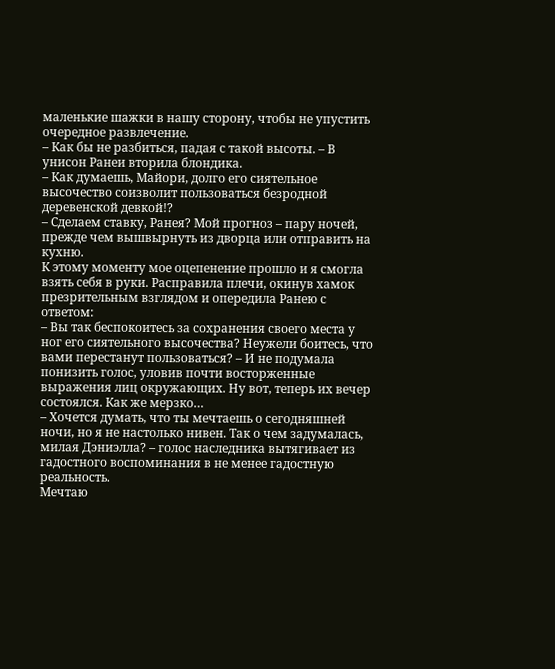маленькие шажки в нашу сторону, чтобы не упустить очередное развлечение.
– Как бы не разбиться, падая с такой высоты. – В унисон Ранеи вторила блондика.
– Как думаешь, Майори, долго его сиятельное высочество соизволит пользоваться безродной деревенской девкой!?
– Сделаем ставку, Ранея? Мой прогноз – пару ночей, прежде чем вышвырнуть из дворца или отправить на кухню.
К этому моменту мое оцепенение прошло и я смогла взять себя в руки. Расправила плечи, окинув хамок презрительным взглядом и опередила Ранею с ответом:
– Вы так беспокоитесь за сохранения своего места у ног его сиятельного высочества? Неужели боитесь, что вами перестанут пользоваться? – И не подумала понизить голос, уловив почти восторженные выражения лиц окружающих. Ну вот, теперь их вечер состоялся. Как же мерзко…
– Хочется думать, что ты мечтаешь о сегодняшней ночи, но я не настолько нивен. Так о чем задумалась, милая Дэниэлла? – голос наследника вытягивает из гадостного воспоминания в не менее гадостную реальность.
Мечтаю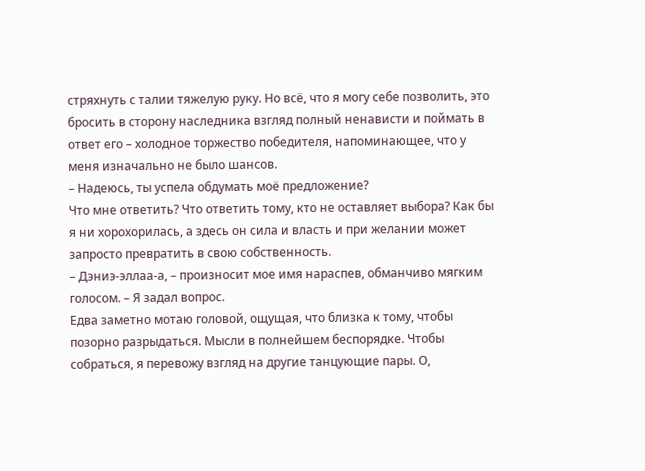стряхнуть с талии тяжелую руку. Но всё, что я могу себе позволить, это бросить в сторону наследника взгляд полный ненависти и поймать в ответ его – холодное торжество победителя, напоминающее, что у меня изначально не было шансов.
– Надеюсь, ты успела обдумать моё предложение?
Что мне ответить? Что ответить тому, кто не оставляет выбора? Как бы я ни хорохорилась, а здесь он сила и власть и при желании может запросто превратить в свою собственность.
– Дэниэ-эллаа-а, – произносит мое имя нараспев, обманчиво мягким голосом. – Я задал вопрос.
Едва заметно мотаю головой, ощущая, что близка к тому, чтобы позорно разрыдаться. Мысли в полнейшем беспорядке. Чтобы собраться, я перевожу взгляд на другие танцующие пары. О,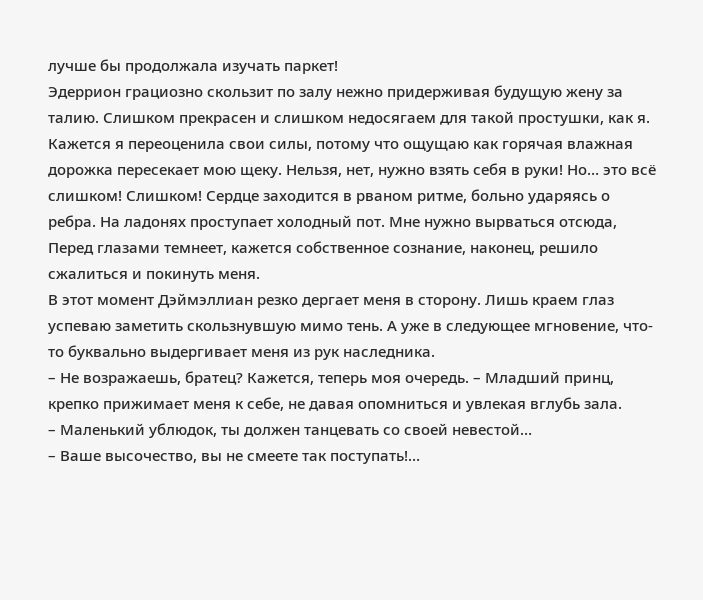лучше бы продолжала изучать паркет!
Эдеррион грациозно скользит по залу нежно придерживая будущую жену за талию. Слишком прекрасен и слишком недосягаем для такой простушки, как я. Кажется я переоценила свои силы, потому что ощущаю как горячая влажная дорожка пересекает мою щеку. Нельзя, нет, нужно взять себя в руки! Но… это всё слишком! Слишком! Сердце заходится в рваном ритме, больно ударяясь о ребра. На ладонях проступает холодный пот. Мне нужно вырваться отсюда, Перед глазами темнеет, кажется собственное сознание, наконец, решило сжалиться и покинуть меня.
В этот момент Дэймэллиан резко дергает меня в сторону. Лишь краем глаз успеваю заметить скользнувшую мимо тень. А уже в следующее мгновение, что-то буквально выдергивает меня из рук наследника.
– Не возражаешь, братец? Кажется, теперь моя очередь. – Младший принц, крепко прижимает меня к себе, не давая опомниться и увлекая вглубь зала.
– Маленький ублюдок, ты должен танцевать со своей невестой…
– Ваше высочество, вы не смеете так поступать!…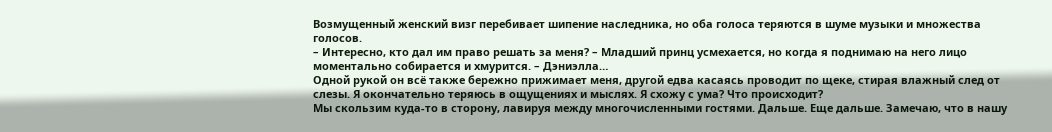Возмущенный женский визг перебивает шипение наследника, но оба голоса теряются в шуме музыки и множества голосов.
– Интересно, кто дал им право решать за меня? – Младший принц усмехается, но когда я поднимаю на него лицо моментально собирается и хмурится. – Дэниэлла…
Одной рукой он всё также бережно прижимает меня, другой едва касаясь проводит по щеке, стирая влажный след от слезы. Я окончательно теряюсь в ощущениях и мыслях. Я схожу с ума? Что происходит?
Мы скользим куда-то в сторону, лавируя между многочисленными гостями. Дальше. Еще дальше. Замечаю, что в нашу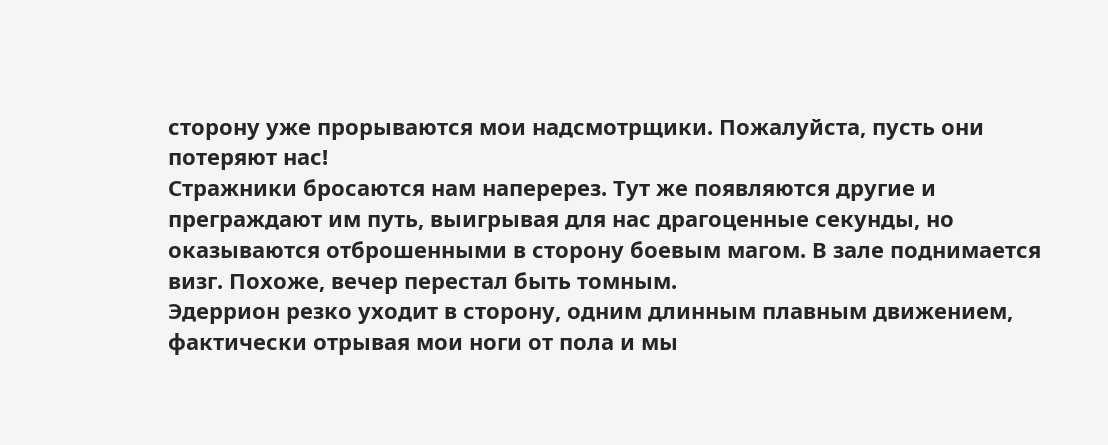сторону уже прорываются мои надсмотрщики. Пожалуйста, пусть они потеряют нас!
Стражники бросаются нам наперерез. Тут же появляются другие и преграждают им путь, выигрывая для нас драгоценные секунды, но оказываются отброшенными в сторону боевым магом. В зале поднимается визг. Похоже, вечер перестал быть томным.
Эдеррион резко уходит в сторону, одним длинным плавным движением, фактически отрывая мои ноги от пола и мы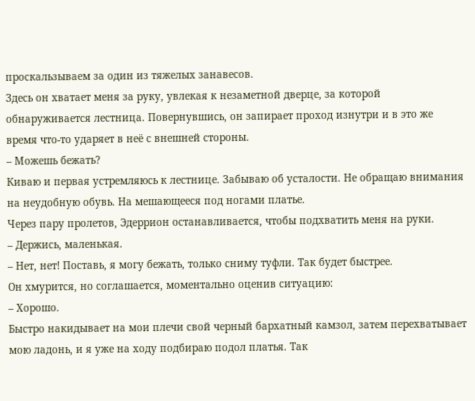проскальзываем за один из тяжелых занавесов.
Здесь он хватает меня за руку, увлекая к незаметной дверце, за которой обнаруживается лестница. Повернувшись, он запирает проход изнутри и в это же время что-то ударяет в неё с внешней стороны.
– Можешь бежать?
Киваю и первая устремляюсь к лестнице. Забываю об усталости. Не обращаю внимания на неудобную обувь. На мешающееся под ногами платье.
Через пару пролетов, Эдеррион останавливается, чтобы подхватить меня на руки.
– Держись, маленькая.
– Нет, нет! Поставь, я могу бежать, только сниму туфли. Так будет быстрее.
Он хмурится, но соглашается, моментально оценив ситуацию:
– Хорошо.
Быстро накидывает на мои плечи свой черный бархатный камзол, затем перехватывает мою ладонь, и я уже на ходу подбираю подол платья. Так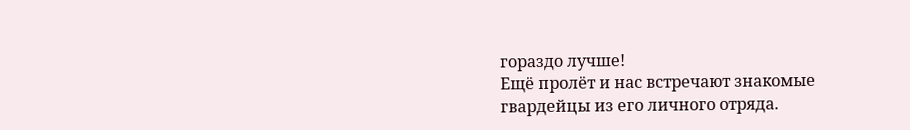гораздо лучше!
Ещё пролёт и нас встречают знакомые гвардейцы из его личного отряда.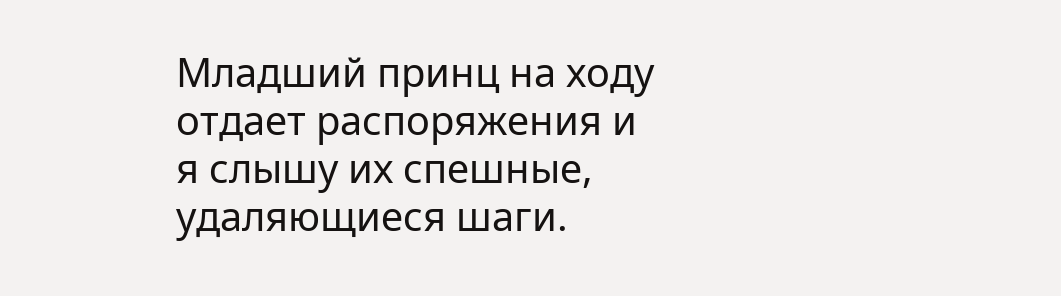Младший принц на ходу отдает распоряжения и я слышу их спешные, удаляющиеся шаги.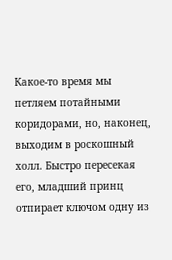Какое-то время мы петляем потайными коридорами, но, наконец, выходим в роскошный холл. Быстро пересекая его, младший принц отпирает ключом одну из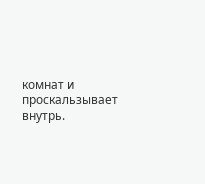комнат и проскальзывает внутрь.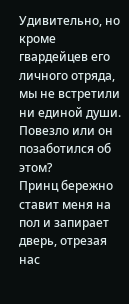Удивительно, но кроме гвардейцев его личного отряда, мы не встретили ни единой души. Повезло или он позаботился об этом?
Принц бережно ставит меня на пол и запирает дверь, отрезая нас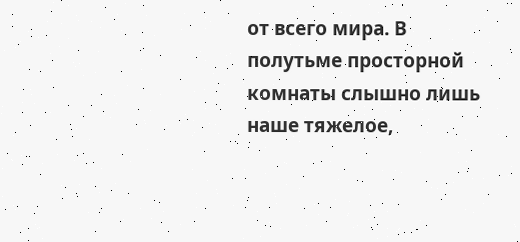от всего мира. В полутьме просторной комнаты слышно лишь наше тяжелое,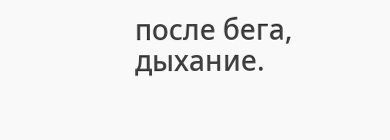после бега, дыхание.